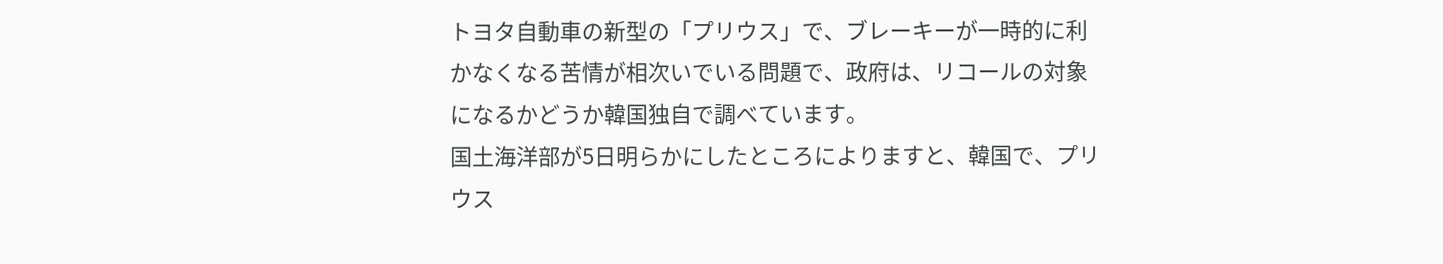トヨタ自動車の新型の「プリウス」で、ブレーキーが一時的に利かなくなる苦情が相次いでいる問題で、政府は、リコールの対象になるかどうか韓国独自で調べています。
国土海洋部が5日明らかにしたところによりますと、韓国で、プリウス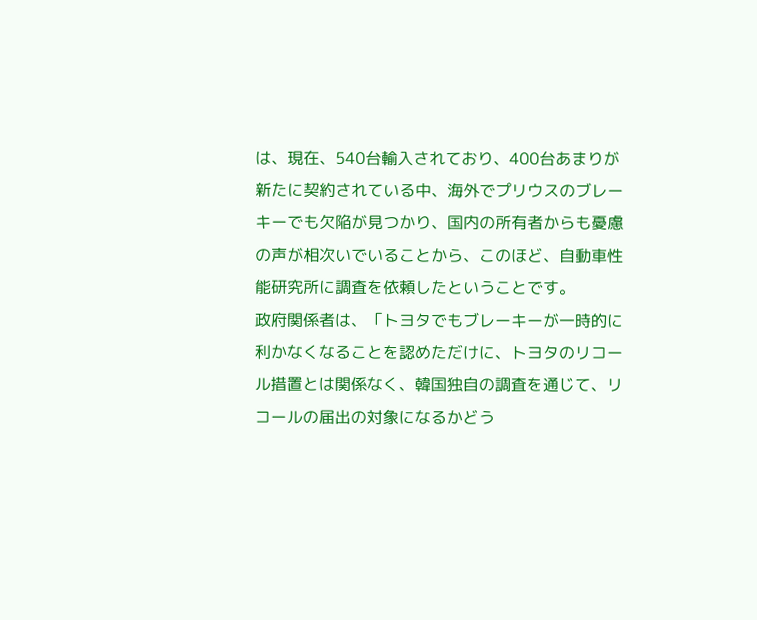は、現在、540台輸入されており、400台あまりが新たに契約されている中、海外でプリウスのブレーキーでも欠陥が見つかり、国内の所有者からも憂慮の声が相次いでいることから、このほど、自動車性能研究所に調査を依頼したということです。
政府関係者は、「トヨタでもブレーキーが一時的に利かなくなることを認めただけに、トヨタのリコール措置とは関係なく、韓国独自の調査を通じて、リコールの届出の対象になるかどう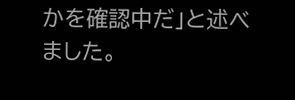かを確認中だ」と述べました。